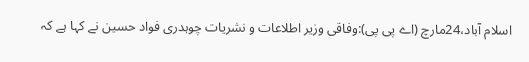اسلام آباد،24مارچ (اے پی پی):وفاقی وزیر اطلاعات و نشریات چوہدری فواد حسین نے کہا ہے کہ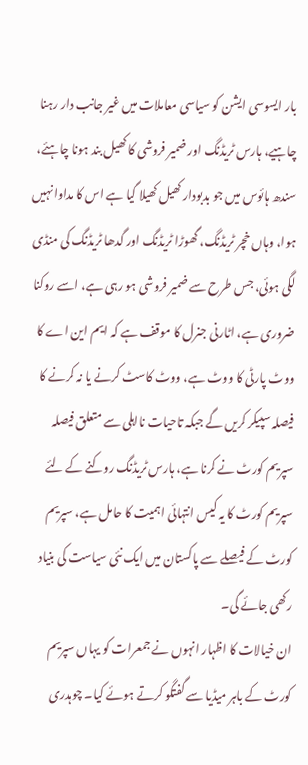بار ایسوسی ایشن کو سیاسی معاملات میں غیر جانب دار رہنا چاہیے، ہارس ٹریڈنگ اور ضمیر فروشی کا کھیل بند ہونا چاہئے، سندھ ہائوس میں جو بدبودار کھیل کھیلا گیا ہے اس کا مداوا نہیں ہوا، وہاں خچر ٹریڈنگ، گھوڑا ٹریڈنگ اور گدھا ٹریڈنگ کی منڈی لگی ہوئی، جس طرح سے ضمیر فروشی ہو رہی ہے، اسے روکنا ضروری ہے، اٹارنی جنرل کا موقف ہے کہ ایم این اے کا ووٹ پارٹی کا ووٹ ہے، ووٹ کاسٹ کرنے یا نہ کرنے کا فیصلہ سپیکر کریں گے جبکہ تاحیات نااہلی سے متعلق فیصلہ سپریم کورٹ نے کرنا ہے، ہارس ٹریڈنگ روکنے کے لئے سپریم کورٹ کا یہ کیس انتہائی اہمیت کا حامل ہے، سپریم کورٹ کے فیصلے سے پاکستان میں ایک نئی سیاست کی بنیاد رکھی جائے گی۔
ان خیالات کا اظہار انہوں نے جمعرات کو یہاں سپریم کورٹ کے باہر میڈیا سے گفتگو کرتے ہوئے کیا۔ چوہدری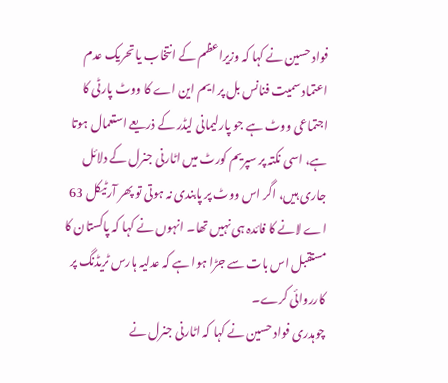فواد حسین نے کہا کہ وزیراعظم کے انتخاب یا تحریک عدم اعتماد سمیت فنانس بل پر ایم این اے کا ووٹ پارٹی کا اجتماعی ووٹ ہے جو پارلیمانی لیڈر کے ذریعے استعمال ہوتا ہے، اسی نکتہ پر سپریم کورٹ میں اٹارنی جنرل کے دلائل جاری ہیں، اگر اس ووٹ پر پابندی نہ ہوتی تو پھر آرٹیکل 63 اے لانے کا فائدہ ہی نہیں تھا۔ انہوں نے کہا کہ پاکستان کا مستقبل اس بات سے جڑا ہوا ہے کہ عدلیہ ہارس ٹریڈنگ پر کارروائی کرے۔
چوہدری فواد حسین نے کہا کہ اٹارنی جنرل نے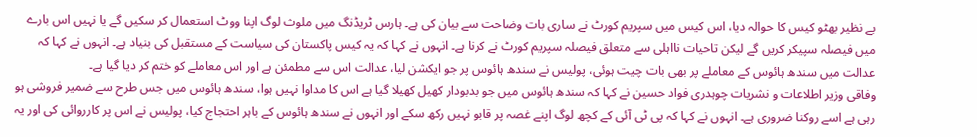بے نظیر بھٹو کیس کا حوالہ دیا، اس کیس میں سپریم کورٹ نے ساری بات وضاحت سے بیان کی ہے۔ ہارس ٹریڈنگ میں ملوث لوگ اپنا ووٹ استعمال کر سکیں گے یا نہیں اس بارے میں فیصلہ سپیکر کریں گے لیکن تاحیات نااہلی سے متعلق فیصلہ سپریم کورٹ نے کرنا ہے۔ انہوں نے کہا کہ یہ کیس پاکستان کی سیاست کے مستقبل کی بنیاد ہے۔ انہوں نے کہا کہ عدالت میں سندھ ہائوس کے معاملے پر بھی بات چیت ہوئی، پولیس نے سندھ ہائوس پر جو ایکشن لیا، عدالت اس سے مطمئن ہے اور اس معاملے کو ختم کر دیا گیا ہے۔
وفاقی وزیر اطلاعات و نشریات چوہدری فواد حسین نے کہا کہ سندھ ہائوس میں جو بدبودار کھیل کھیلا گیا ہے اس کا مداوا نہیں ہوا، سندھ ہائوس میں جس طرح سے ضمیر فروشی ہو رہی ہے اسے روکنا ضروری ہے۔ انہوں نے کہا کہ پی ٹی آئی کے کچھ لوگ اپنے غصہ پر قابو نہیں رکھ سکے اور انہوں نے سندھ ہائوس کے باہر احتجاج کیا، پولیس نے اس پر کارروائی کی اور یہ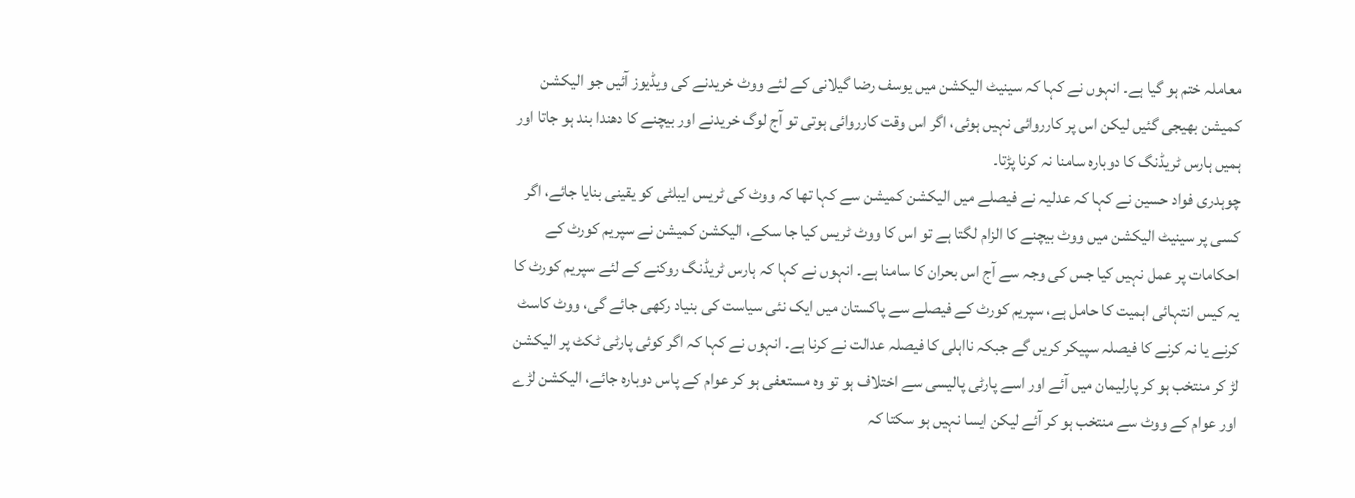معاملہ ختم ہو گیا ہے۔ انہوں نے کہا کہ سینیٹ الیکشن میں یوسف رضا گیلانی کے لئے ووٹ خریدنے کی ویڈیوز آئیں جو الیکشن کمیشن بھیجی گئیں لیکن اس پر کارروائی نہیں ہوئی، اگر اس وقت کارروائی ہوتی تو آج لوگ خریدنے اور بیچنے کا دھندا بند ہو جاتا اور ہمیں ہارس ٹریڈنگ کا دوبارہ سامنا نہ کرنا پڑتا۔
چوہدری فواد حسین نے کہا کہ عدلیہ نے فیصلے میں الیکشن کمیشن سے کہا تھا کہ ووٹ کی ٹریس ایبلٹی کو یقینی بنایا جائے، اگر کسی پر سینیٹ الیکشن میں ووٹ بیچنے کا الزام لگتا ہے تو اس کا ووٹ ٹریس کیا جا سکے، الیکشن کمیشن نے سپریم کورٹ کے احکامات پر عمل نہیں کیا جس کی وجہ سے آج اس بحران کا سامنا ہے۔ انہوں نے کہا کہ ہارس ٹریڈنگ روکنے کے لئے سپریم کورٹ کا یہ کیس انتہائی اہمیت کا حامل ہے، سپریم کورٹ کے فیصلے سے پاکستان میں ایک نئی سیاست کی بنیاد رکھی جائے گی، ووٹ کاسٹ کرنے یا نہ کرنے کا فیصلہ سپیکر کریں گے جبکہ نااہلی کا فیصلہ عدالت نے کرنا ہے۔ انہوں نے کہا کہ اگر کوئی پارٹی ٹکٹ پر الیکشن لڑ کر منتخب ہو کر پارلیمان میں آئے اور اسے پارٹی پالیسی سے اختلاف ہو تو وہ مستعفی ہو کر عوام کے پاس دوبارہ جائے، الیکشن لڑے اور عوام کے ووٹ سے منتخب ہو کر آئے لیکن ایسا نہیں ہو سکتا کہ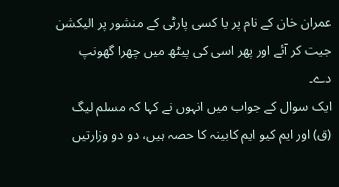عمران خان کے نام پر یا کسی پارٹی کے منشور پر الیکشن جیت کر آئے اور پھر اسی کی پیٹھ میں چھرا گھونپ دے۔
ایک سوال کے جواب میں انہوں نے کہا کہ مسلم لیگ (ق) اور ایم کیو ایم کابینہ کا حصہ ہیں، دو دو وزارتیں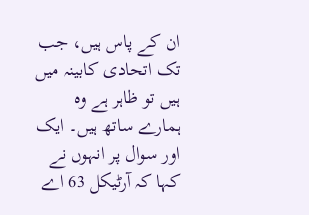ان کے پاس ہیں، جب تک اتحادی کابینہ میں ہیں تو ظاہر ہے وہ ہمارے ساتھ ہیں۔ ایک اور سوال پر انہوں نے کہا کہ آرٹیکل 63 اے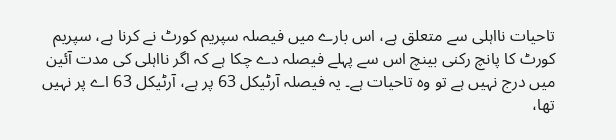تاحیات نااہلی سے متعلق ہے، اس بارے میں فیصلہ سپریم کورٹ نے کرنا ہے، سپریم کورٹ کا پانچ رکنی بینچ اس سے پہلے فیصلہ دے چکا ہے کہ اگر نااہلی کی مدت آئین میں درج نہیں ہے تو وہ تاحیات ہے۔ یہ فیصلہ آرٹیکل 63 پر ہے، آرٹیکل 63 اے پر نہیں تھا،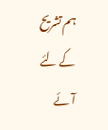ہم تشریح کے لئے آئے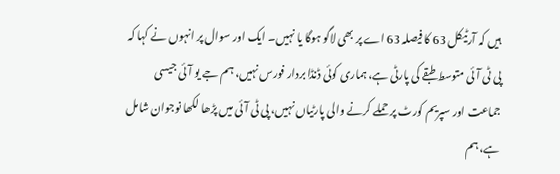ہیں کہ آرٹیکل 63 کا فیصلہ 63 اے پر بھی لاگو ہوگا یا نہیں۔ ایک اور سوال پر انہوں نے کہا کہ پی ٹی آئی متوسط طبقے کی پارٹی ہے، ہماری کوئی ڈنڈا بردار فورس نہیں، ہم جے یو آئی جیسی جماعت اور سپریم کورٹ پر حملے کرنے والی پارٹیاں نہیں، پی ٹی آئی میں پڑھا لکھا نوجوان شامل ہے، ہم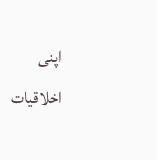اپنی اخلاقیات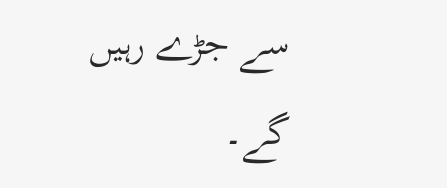سے جڑے رہیں گے۔